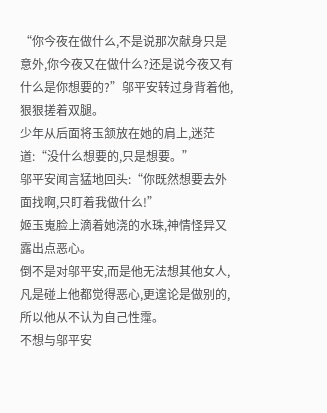“你今夜在做什么,不是说那次献身只是意外,你今夜又在做什么?还是说今夜又有什么是你想要的?”邬平安转过身背着他,狠狠搓着双腿。
少年从后面将玉颔放在她的肩上,迷茫道:“没什么想要的,只是想要。”
邬平安闻言猛地回头:“你既然想要去外面找啊,只盯着我做什么!”
姬玉嵬脸上滴着她浇的水珠,神情怪异又露出点恶心。
倒不是对邬平安,而是他无法想其他女人,凡是碰上他都觉得恶心,更遑论是做别的,所以他从不认为自己性霪。
不想与邬平安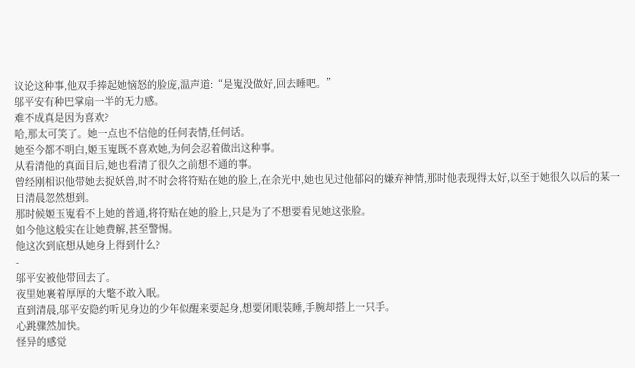议论这种事,他双手捧起她恼怒的脸庞,温声道:“是嵬没做好,回去睡吧。”
邬平安有种巴掌扇一半的无力感。
难不成真是因为喜欢?
哈,那太可笑了。她一点也不信他的任何表情,任何话。
她至今都不明白,姬玉嵬既不喜欢她,为何会忍着做出这种事。
从看清他的真面目后,她也看清了很久之前想不通的事。
曾经刚相识他带她去捉妖兽,时不时会将符贴在她的脸上,在余光中,她也见过他郁闷的嫌弃神情,那时他表现得太好,以至于她很久以后的某一日清晨忽然想到。
那时候姬玉嵬看不上她的普通,将符贴在她的脸上,只是为了不想要看见她这张脸。
如今他这般实在让她费解,甚至警惕。
他这次到底想从她身上得到什么?
-
邬平安被他带回去了。
夜里她裹着厚厚的大氅不敢入眠。
直到清晨,邬平安隐约听见身边的少年似醒来要起身,想要闭眼装睡,手腕却搭上一只手。
心跳骤然加快。
怪异的感觉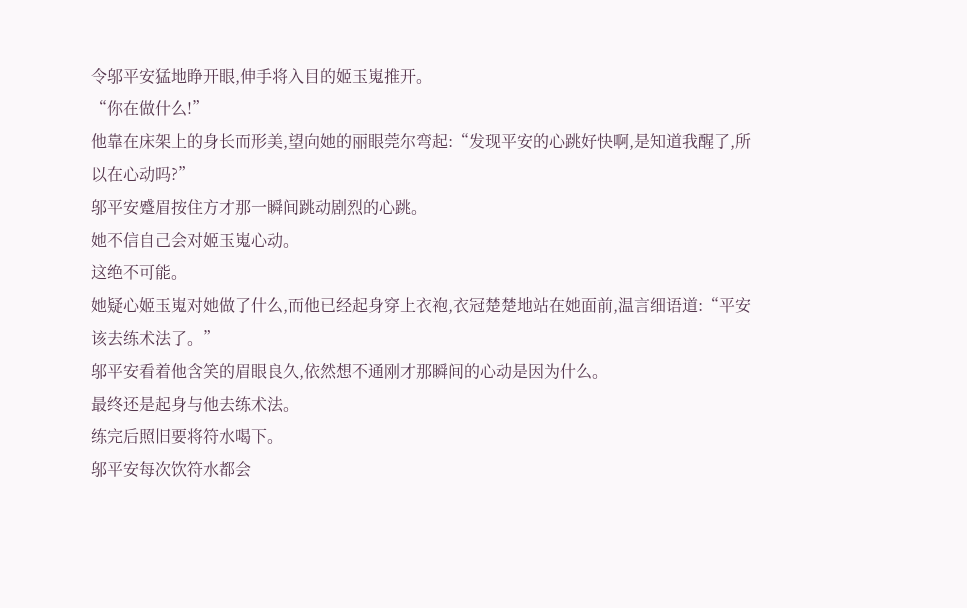令邬平安猛地睁开眼,伸手将入目的姬玉嵬推开。
“你在做什么!”
他靠在床架上的身长而形美,望向她的丽眼莞尔弯起:“发现平安的心跳好快啊,是知道我醒了,所以在心动吗?”
邬平安蹙眉按住方才那一瞬间跳动剧烈的心跳。
她不信自己会对姬玉嵬心动。
这绝不可能。
她疑心姬玉嵬对她做了什么,而他已经起身穿上衣袍,衣冠楚楚地站在她面前,温言细语道:“平安该去练术法了。”
邬平安看着他含笑的眉眼良久,依然想不通刚才那瞬间的心动是因为什么。
最终还是起身与他去练术法。
练完后照旧要将符水喝下。
邬平安每次饮符水都会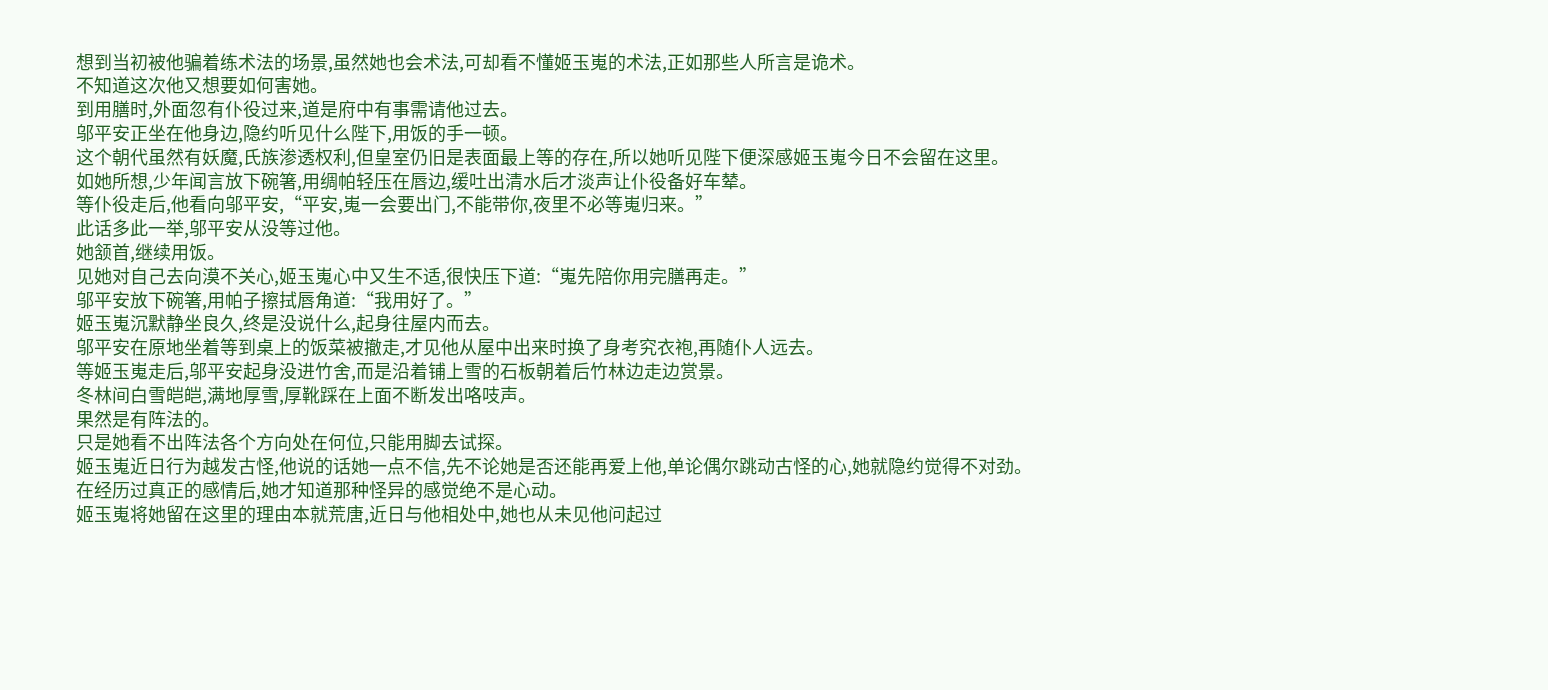想到当初被他骗着练术法的场景,虽然她也会术法,可却看不懂姬玉嵬的术法,正如那些人所言是诡术。
不知道这次他又想要如何害她。
到用膳时,外面忽有仆役过来,道是府中有事需请他过去。
邬平安正坐在他身边,隐约听见什么陛下,用饭的手一顿。
这个朝代虽然有妖魔,氏族渗透权利,但皇室仍旧是表面最上等的存在,所以她听见陛下便深感姬玉嵬今日不会留在这里。
如她所想,少年闻言放下碗箸,用绸帕轻压在唇边,缓吐出清水后才淡声让仆役备好车辇。
等仆役走后,他看向邬平安,“平安,嵬一会要出门,不能带你,夜里不必等嵬归来。”
此话多此一举,邬平安从没等过他。
她颔首,继续用饭。
见她对自己去向漠不关心,姬玉嵬心中又生不适,很快压下道:“嵬先陪你用完膳再走。”
邬平安放下碗箸,用帕子擦拭唇角道:“我用好了。”
姬玉嵬沉默静坐良久,终是没说什么,起身往屋内而去。
邬平安在原地坐着等到桌上的饭菜被撤走,才见他从屋中出来时换了身考究衣袍,再随仆人远去。
等姬玉嵬走后,邬平安起身没进竹舍,而是沿着铺上雪的石板朝着后竹林边走边赏景。
冬林间白雪皑皑,满地厚雪,厚靴踩在上面不断发出咯吱声。
果然是有阵法的。
只是她看不出阵法各个方向处在何位,只能用脚去试探。
姬玉嵬近日行为越发古怪,他说的话她一点不信,先不论她是否还能再爱上他,单论偶尔跳动古怪的心,她就隐约觉得不对劲。
在经历过真正的感情后,她才知道那种怪异的感觉绝不是心动。
姬玉嵬将她留在这里的理由本就荒唐,近日与他相处中,她也从未见他问起过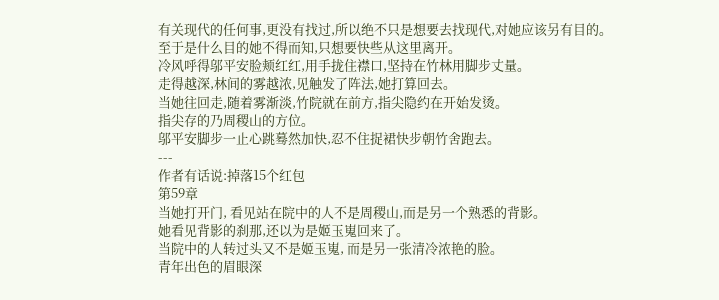有关现代的任何事,更没有找过,所以绝不只是想要去找现代,对她应该另有目的。
至于是什么目的她不得而知,只想要快些从这里离开。
冷风呼得邬平安脸颊红红,用手拢住襟口,坚持在竹林用脚步丈量。
走得越深,林间的雾越浓,见触发了阵法,她打算回去。
当她往回走,随着雾渐淡,竹院就在前方,指尖隐约在开始发烫。
指尖存的乃周稷山的方位。
邬平安脚步一止心跳蓦然加快,忍不住捉裙快步朝竹舍跑去。
---
作者有话说:掉落15个红包
第59章
当她打开门, 看见站在院中的人不是周稷山,而是另一个熟悉的背影。
她看见背影的刹那,还以为是姬玉嵬回来了。
当院中的人转过头又不是姬玉嵬, 而是另一张清冷浓艳的脸。
青年出色的眉眼深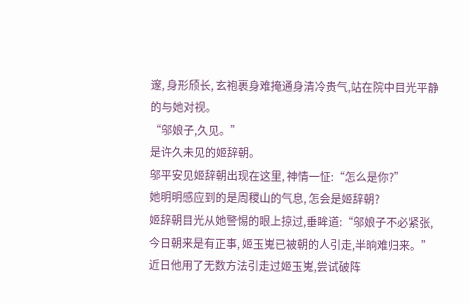邃, 身形颀长, 玄袍裹身难掩通身清冷贵气,站在院中目光平静的与她对视。
“邬娘子,久见。”
是许久未见的姬辞朝。
邬平安见姬辞朝出现在这里, 神情一怔:“怎么是你?”
她明明感应到的是周稷山的气息, 怎会是姬辞朝?
姬辞朝目光从她警惕的眼上掠过,垂眸道:“邬娘子不必紧张,今日朝来是有正事, 姬玉嵬已被朝的人引走,半晌难归来。”
近日他用了无数方法引走过姬玉嵬,尝试破阵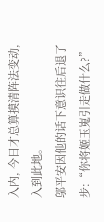入内, 今日才总算摸清阵法变动,入到此地。
邬平安因他的话下意识往后退了步:“你将姬玉嵬引走做什么?”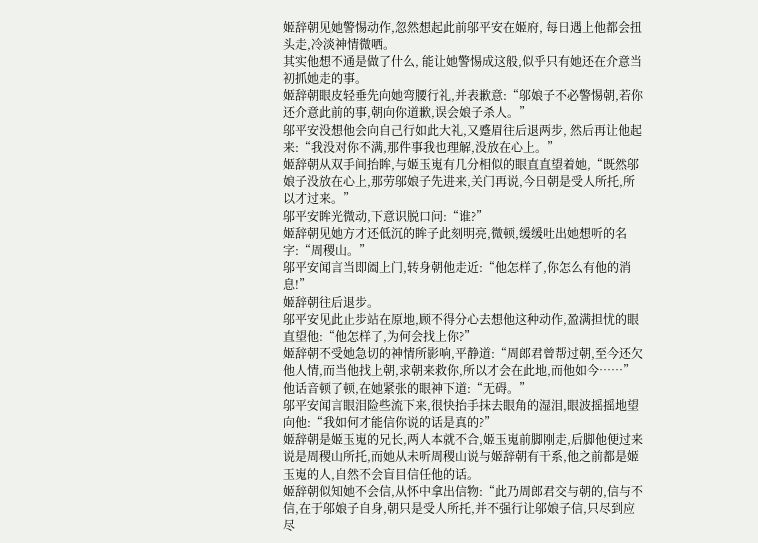姬辞朝见她警惕动作,忽然想起此前邬平安在姬府, 每日遇上他都会扭头走,冷淡神情微哂。
其实他想不通是做了什么, 能让她警惕成这般,似乎只有她还在介意当初抓她走的事。
姬辞朝眼皮轻垂先向她弯腰行礼,并表歉意:“邬娘子不必警惕朝,若你还介意此前的事,朝向你道歉,误会娘子杀人。”
邬平安没想他会向自己行如此大礼,又蹙眉往后退两步, 然后再让他起来:“我没对你不满,那件事我也理解,没放在心上。”
姬辞朝从双手间抬眸,与姬玉嵬有几分相似的眼直直望着她,“既然邬娘子没放在心上,那劳邬娘子先进来,关门再说,今日朝是受人所托,所以才过来。”
邬平安眸光微动,下意识脱口问:“谁?”
姬辞朝见她方才还低沉的眸子此刻明亮,微顿,缓缓吐出她想听的名字:“周稷山。”
邬平安闻言当即阖上门,转身朝他走近:“他怎样了,你怎么有他的消息!”
姬辞朝往后退步。
邬平安见此止步站在原地,顾不得分心去想他这种动作,盈满担忧的眼直望他:“他怎样了,为何会找上你?”
姬辞朝不受她急切的神情所影响,平静道:“周郎君曾帮过朝,至今还欠他人情,而当他找上朝,求朝来救你,所以才会在此地,而他如今……”
他话音顿了顿,在她紧张的眼神下道:“无碍。”
邬平安闻言眼泪险些流下来,很快抬手抹去眼角的湿泪,眼波摇摇地望向他:“我如何才能信你说的话是真的?”
姬辞朝是姬玉嵬的兄长,两人本就不合,姬玉嵬前脚刚走,后脚他便过来说是周稷山所托,而她从未听周稷山说与姬辞朝有干系,他之前都是姬玉嵬的人,自然不会盲目信任他的话。
姬辞朝似知她不会信,从怀中拿出信物:“此乃周郎君交与朝的,信与不信,在于邬娘子自身,朝只是受人所托,并不强行让邬娘子信,只尽到应尽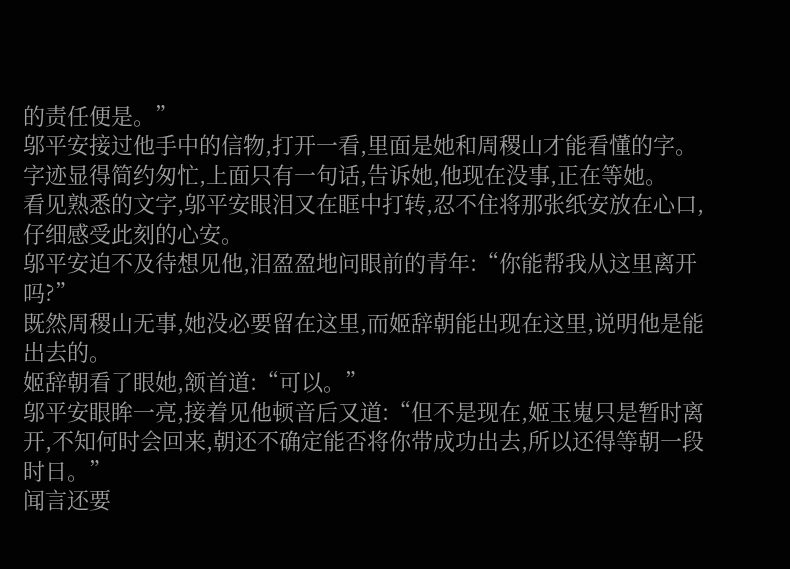的责任便是。”
邬平安接过他手中的信物,打开一看,里面是她和周稷山才能看懂的字。
字迹显得简约匆忙,上面只有一句话,告诉她,他现在没事,正在等她。
看见熟悉的文字,邬平安眼泪又在眶中打转,忍不住将那张纸安放在心口,仔细感受此刻的心安。
邬平安迫不及待想见他,泪盈盈地问眼前的青年:“你能帮我从这里离开吗?”
既然周稷山无事,她没必要留在这里,而姬辞朝能出现在这里,说明他是能出去的。
姬辞朝看了眼她,颔首道:“可以。”
邬平安眼眸一亮,接着见他顿音后又道:“但不是现在,姬玉嵬只是暂时离开,不知何时会回来,朝还不确定能否将你带成功出去,所以还得等朝一段时日。”
闻言还要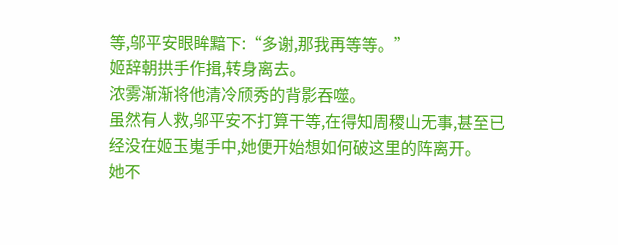等,邬平安眼眸黯下:“多谢,那我再等等。”
姬辞朝拱手作揖,转身离去。
浓雾渐渐将他清冷颀秀的背影吞噬。
虽然有人救,邬平安不打算干等,在得知周稷山无事,甚至已经没在姬玉嵬手中,她便开始想如何破这里的阵离开。
她不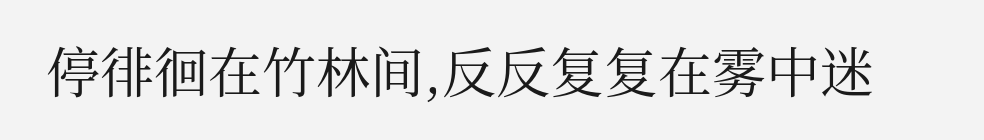停徘徊在竹林间,反反复复在雾中迷